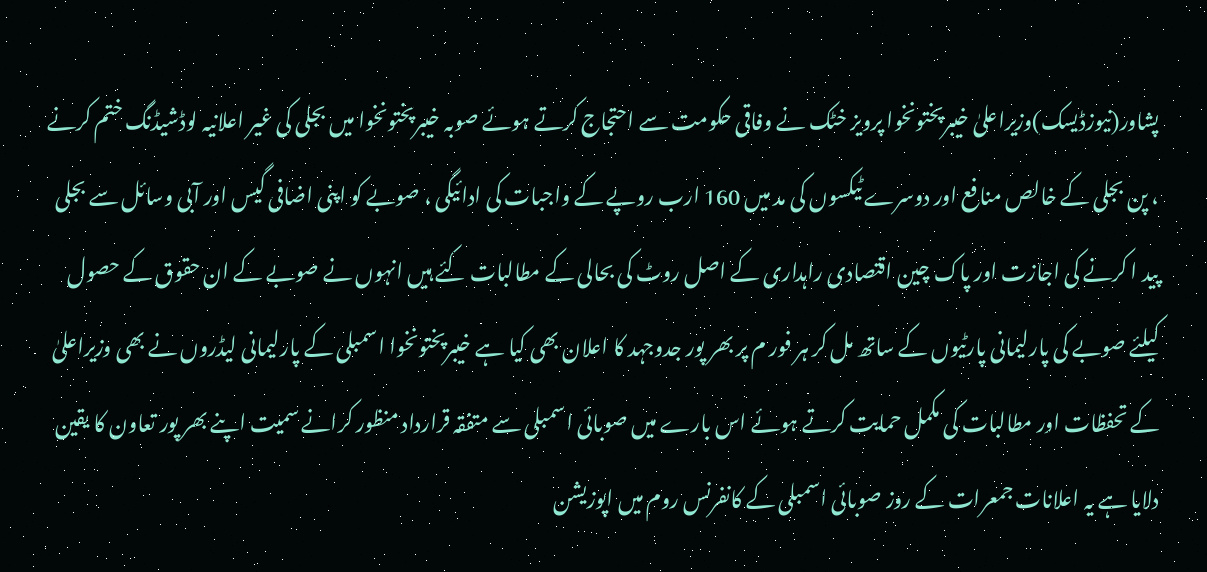پشاور(نیوزڈیسک)وزیراعلیٰ خیبرپختونخوا پرویز خٹک نے وفاقی حکومت سے احتجاج کرتے ہوئے صوبہ خیبرپختونخوا میں بجلی کی غیر اعلانیہ لوڈشیڈنگ ختم کرنے ، پن بجلی کے خالص منافع اور دوسرے ٹیکسوں کی مد میں 160 ارب روپے کے واجبات کی ادائیگی ، صوبے کو اپنی اضافی گیس اور آبی وسائل سے بجلی پید ا کرنے کی اجازت اور پاک چین اقتصادی راہداری کے اصل روٹ کی بحالی کے مطالبات کئے ہیں انہوں نے صوبے کے ان حقوق کے حصول کیلئے صوبے کی پارلیمانی پارٹیوں کے ساتھ مل کر ہر فور م پر بھر پور جدوجہد کا اعلان بھی کیا ہے خیبرپختونخوا اسمبلی کے پارلیمانی لیڈروں نے بھی وزیراعلیٰ کے تحفظات اور مطالبات کی مکمل حمایت کرتے ہوئے اس بارے میں صوبائی اسمبلی سے متفقہ قرارداد منظور کرانے سمیت اپنے بھر پور تعاون کا یقین دلایا ہے یہ اعلانات جمعرات کے روز صوبائی اسمبلی کے کانفرنس روم میں اپوزیشن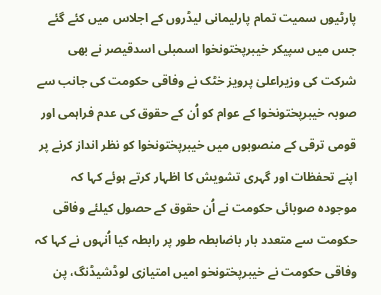پارٹیوں سمیت تمام پارلیمانی لیڈروں کے اجلاس میں کئے گئے جس میں سپیکر خیبرپختونخوا اسمبلی اسدقیصر نے بھی شرکت کی وزیراعلیٰ پرویز خٹک نے وفاقی حکومت کی جانب سے صوبہ خیبرپختونخوا کے عوام کو اُن کے حقوق کی عدم فراہمی اور قومی ترقی کے منصوبوں میں خیبرپختونخوا کو نظر انداز کرنے پر اپنے تحفظات اور گہری تشویش کا اظہار کرتے ہوئے کہا کہ موجودہ صوبائی حکومت نے اُن حقوق کے حصول کیلئے وفاقی حکومت سے متعدد بار باضابطہ طور پر رابطہ کیا اُنہوں نے کہا کہ وفاقی حکومت نے خیبرپختونخو امیں امتیازی لوڈشیڈنگ، پن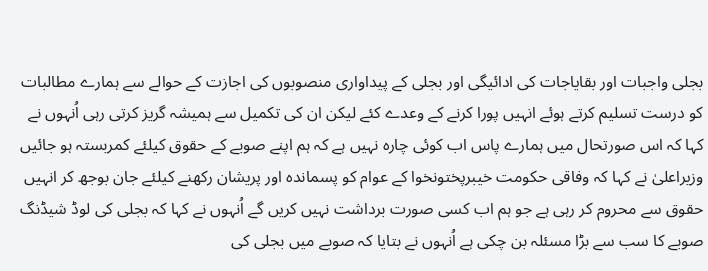بجلی واجبات اور بقایاجات کی ادائیگی اور بجلی کے پیداواری منصوبوں کی اجازت کے حوالے سے ہمارے مطالبات کو درست تسلیم کرتے ہوئے انہیں پورا کرنے کے وعدے کئے لیکن ان کی تکمیل سے ہمیشہ گریز کرتی رہی اُنہوں نے کہا کہ اس صورتحال میں ہمارے پاس اب کوئی چارہ نہیں ہے کہ ہم اپنے صوبے کے حقوق کیلئے کمربستہ ہو جائیں وزیراعلیٰ نے کہا کہ وفاقی حکومت خیبرپختونخوا کے عوام کو پسماندہ اور پریشان رکھنے کیلئے جان بوجھ کر انہیں حقوق سے محروم کر رہی ہے جو ہم اب کسی صورت برداشت نہیں کریں گے اُنہوں نے کہا کہ بجلی کی لوڈ شیڈنگ صوبے کا سب سے بڑا مسئلہ بن چکی ہے اُنہوں نے بتایا کہ صوبے میں بجلی کی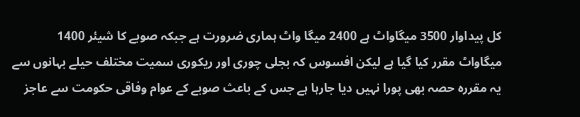کل پیداوار 3500 میگاواٹ ہے 2400 میگا واٹ ہماری ضرورت ہے جبکہ صوبے کا شیئر 1400 میگاواٹ مقرر کیا گیا ہے لیکن افسوس کہ بجلی چوری اور ریکوری سمیت مختلف حیلے بہانوں سے یہ مقررہ حصہ بھی پورا نہیں دیا جارہا ہے جس کے باعث صوبے کے عوام وفاقی حکومت سے عاجز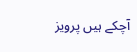آچکے ہیں پرویز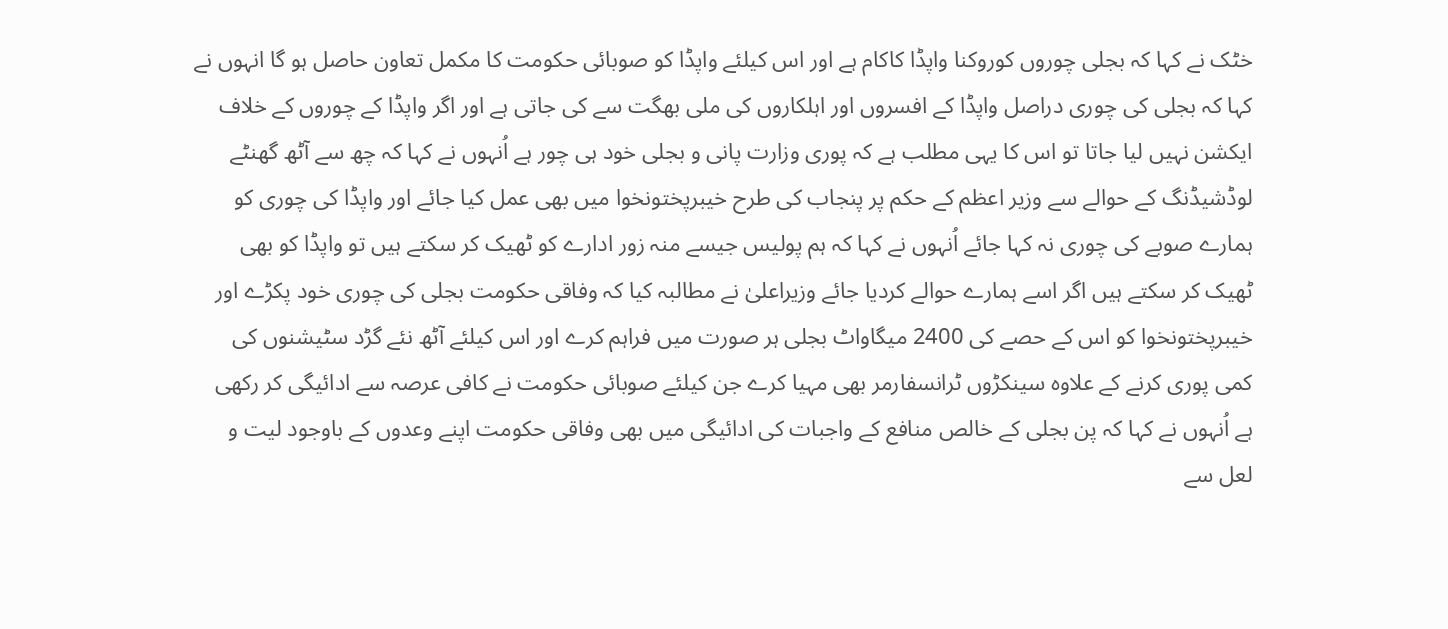خٹک نے کہا کہ بجلی چوروں کوروکنا واپڈا کاکام ہے اور اس کیلئے واپڈا کو صوبائی حکومت کا مکمل تعاون حاصل ہو گا انہوں نے کہا کہ بجلی کی چوری دراصل واپڈا کے افسروں اور اہلکاروں کی ملی بھگت سے کی جاتی ہے اور اگر واپڈا کے چوروں کے خلاف ایکشن نہیں لیا جاتا تو اس کا یہی مطلب ہے کہ پوری وزارت پانی و بجلی خود ہی چور ہے اُنہوں نے کہا کہ چھ سے آٹھ گھنٹے لوڈشیڈنگ کے حوالے سے وزیر اعظم کے حکم پر پنجاب کی طرح خیبرپختونخوا میں بھی عمل کیا جائے اور واپڈا کی چوری کو ہمارے صوبے کی چوری نہ کہا جائے اُنہوں نے کہا کہ ہم پولیس جیسے منہ زور ادارے کو ٹھیک کر سکتے ہیں تو واپڈا کو بھی ٹھیک کر سکتے ہیں اگر اسے ہمارے حوالے کردیا جائے وزیراعلیٰ نے مطالبہ کیا کہ وفاقی حکومت بجلی کی چوری خود پکڑے اور خیبرپختونخوا کو اس کے حصے کی 2400 میگاواٹ بجلی ہر صورت میں فراہم کرے اور اس کیلئے آٹھ نئے گڑد سٹیشنوں کی کمی پوری کرنے کے علاوہ سینکڑوں ٹرانسفارمر بھی مہیا کرے جن کیلئے صوبائی حکومت نے کافی عرصہ سے ادائیگی کر رکھی ہے اُنہوں نے کہا کہ پن بجلی کے خالص منافع کے واجبات کی ادائیگی میں بھی وفاقی حکومت اپنے وعدوں کے باوجود لیت و لعل سے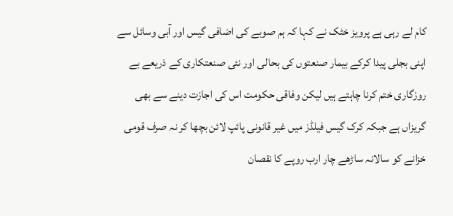کام لے رہی ہے پرویز خٹک نے کہا کہ ہم صوبے کی اضافی گیس اور آبی وسائل سے اپنی بجلی پیدا کرکے بیمار صنعتوں کی بحالی اور نئی صنعتکاری کے ذریعے بے روزگاری ختم کرنا چاہتے ہیں لیکن وفاقی حکومت اس کی اجازت دینے سے بھی گریزاں ہے جبکہ کرک گیس فیلڈز میں غیر قانونی پائپ لائن بچھا کر نہ صرف قومی خزانے کو سالانہ ساڑھے چار ارب روپے کا نقصان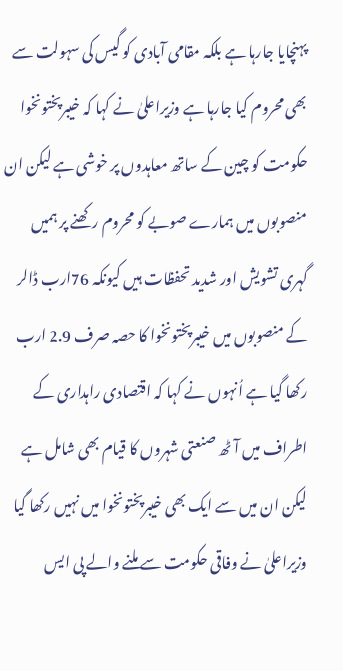پہنچایا جارہا ہے بلکہ مقامی آبادی کو گیس کی سہولت سے بھی محروم کیا جارہا ہے وزیراعلیٰ نے کہا کہ خیبرپختونخوا حکومت کو چین کے ساتھ معاہدوں پر خوشی ہے لیکن ان منصوبوں میں ہمارے صوبے کو محروم رکھنے پر ہمیں گہری تشویش اور شدید تحفظات ہیں کیونکہ 76ارب ڈالر کے منصوبوں میں خیبرپختونخوا کا حصہ صرف 2.9 ارب رکھا گیا ہے اُنہوں نے کہا کہ اقتصادی راہداری کے اطراف میں آٹھ صنعتی شہروں کا قیام بھی شامل ہے لیکن ان میں سے ایک بھی خیبرپختونخوا میں نہیں رکھا گیا وزیراعلیٰ نے وفاقی حکومت سے ملنے والے پی ایس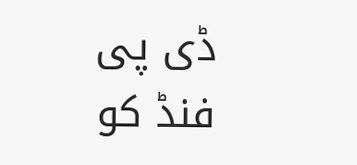ڈی پی فنڈ کو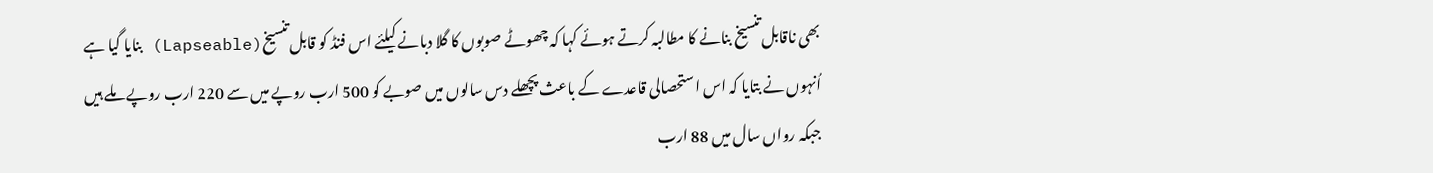بھی ناقابل تنسیخ بنانے کا مطالبہ کرتے ہوئے کہا کہ چھوٹے صوبوں کا گلا دبانے کیلئے اس فنڈ کو قابل تنسیخ(Lapseable) بنایا گیا ہے اُنہوں نے بتایا کہ اس استحصالی قاعدے کے باعث پچھلے دس سالوں میں صوبے کو 500 ارب روپے میں سے 220 ارب روپے ملے ہیں جبکہ رواں سال میں 88 ارب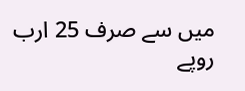میں سے صرف 25 ارب روپے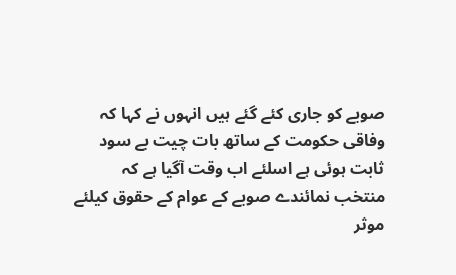صوبے کو جاری کئے گئے ہیں انہوں نے کہا کہ وفاقی حکومت کے ساتھ بات چیت بے سود ثابت ہوئی ہے اسلئے اب وقت آگیا ہے کہ منتخب نمائندے صوبے کے عوام کے حقوق کیلئے موثر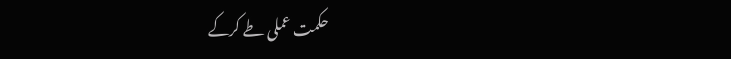حکمت عملی طے کرکے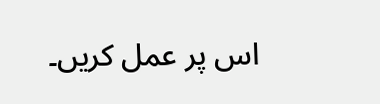اس پر عمل کریں۔